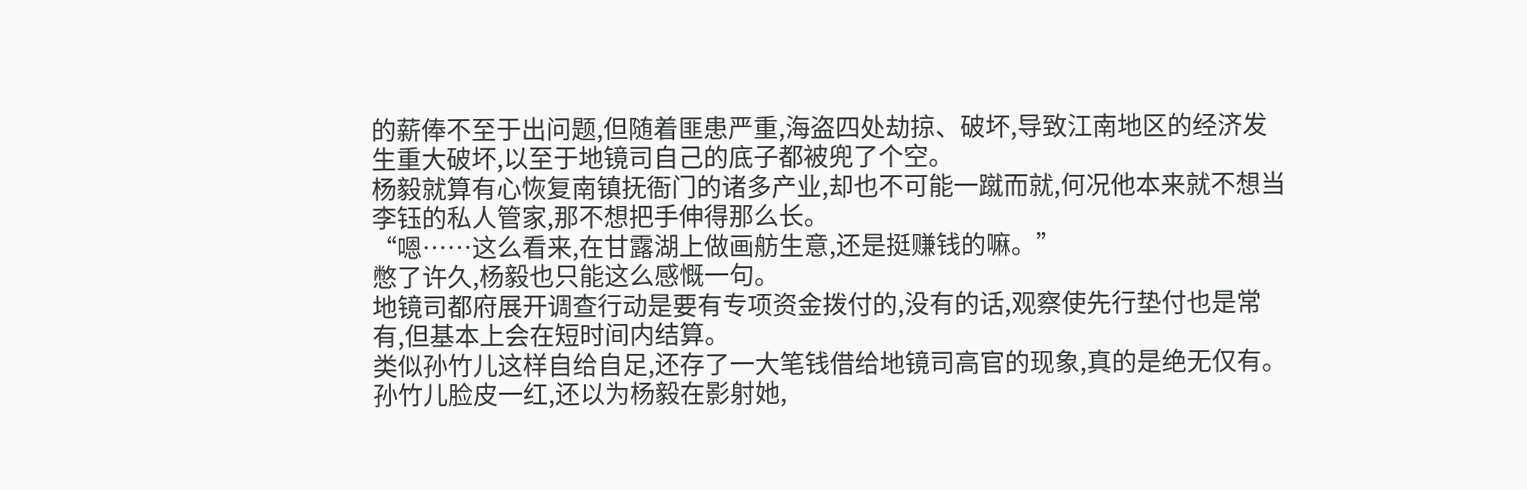的薪俸不至于出问题,但随着匪患严重,海盗四处劫掠、破坏,导致江南地区的经济发生重大破坏,以至于地镜司自己的底子都被兜了个空。
杨毅就算有心恢复南镇抚衙门的诸多产业,却也不可能一蹴而就,何况他本来就不想当李钰的私人管家,那不想把手伸得那么长。
“嗯……这么看来,在甘露湖上做画舫生意,还是挺赚钱的嘛。”
憋了许久,杨毅也只能这么感慨一句。
地镜司都府展开调查行动是要有专项资金拨付的,没有的话,观察使先行垫付也是常有,但基本上会在短时间内结算。
类似孙竹儿这样自给自足,还存了一大笔钱借给地镜司高官的现象,真的是绝无仅有。
孙竹儿脸皮一红,还以为杨毅在影射她,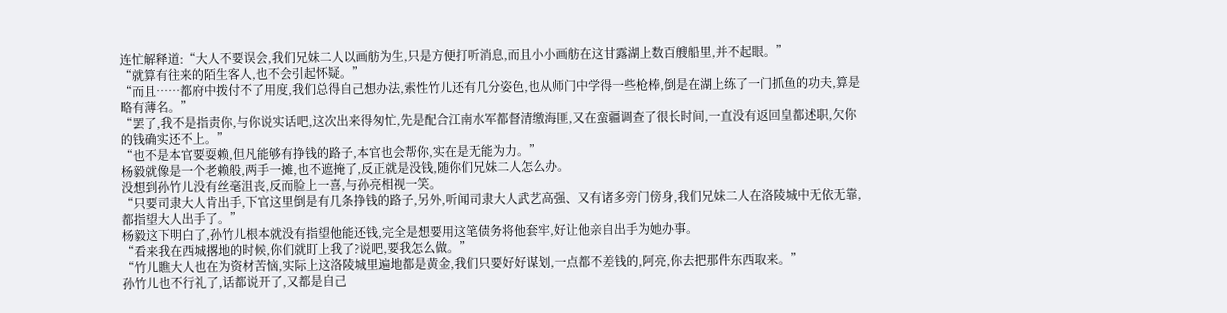连忙解释道:“大人不要误会,我们兄妹二人以画舫为生,只是方便打听消息,而且小小画舫在这甘露湖上数百艘船里,并不起眼。”
“就算有往来的陌生客人,也不会引起怀疑。”
“而且……都府中拨付不了用度,我们总得自己想办法,索性竹儿还有几分姿色,也从师门中学得一些枪棒,倒是在湖上练了一门抓鱼的功夫,算是略有薄名。”
“罢了,我不是指责你,与你说实话吧,这次出来得匆忙,先是配合江南水军都督清缴海匪,又在蛮疆调查了很长时间,一直没有返回皇都述职,欠你的钱确实还不上。”
“也不是本官要耍赖,但凡能够有挣钱的路子,本官也会帮你,实在是无能为力。”
杨毅就像是一个老赖般,两手一摊,也不遮掩了,反正就是没钱,随你们兄妹二人怎么办。
没想到孙竹儿没有丝毫沮丧,反而脸上一喜,与孙亮相视一笑。
“只要司隶大人肯出手,下官这里倒是有几条挣钱的路子,另外,听闻司隶大人武艺高强、又有诸多旁门傍身,我们兄妹二人在洛陵城中无依无靠,都指望大人出手了。”
杨毅这下明白了,孙竹儿根本就没有指望他能还钱,完全是想要用这笔债务将他套牢,好让他亲自出手为她办事。
“看来我在西城撂地的时候,你们就盯上我了?说吧,要我怎么做。”
“竹儿瞧大人也在为资材苦恼,实际上这洛陵城里遍地都是黄金,我们只要好好谋划,一点都不差钱的,阿亮,你去把那件东西取来。”
孙竹儿也不行礼了,话都说开了,又都是自己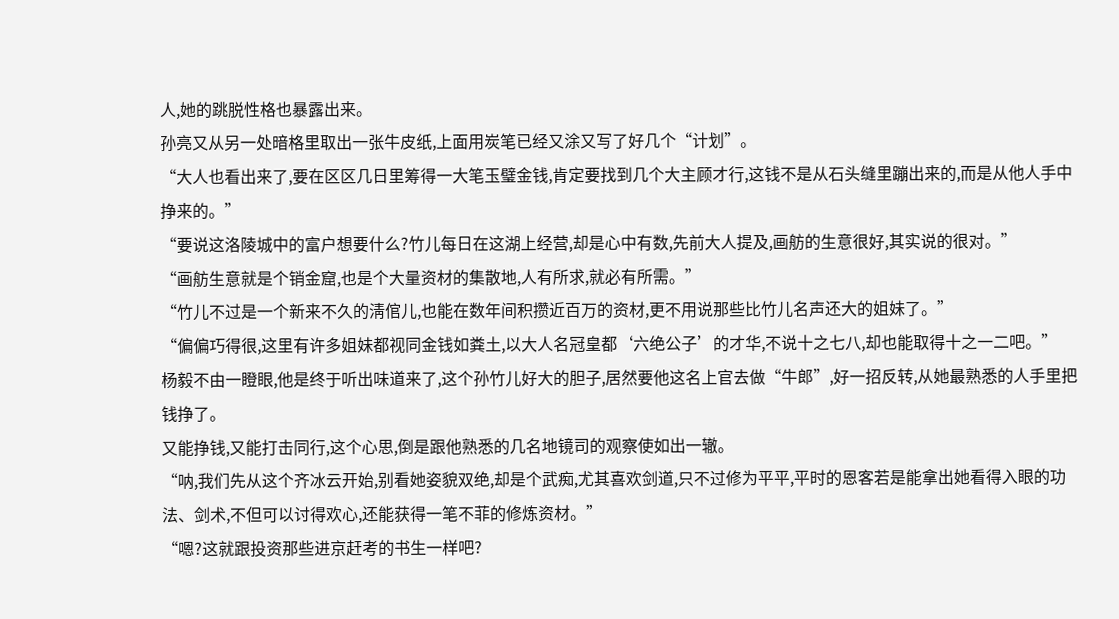人,她的跳脱性格也暴露出来。
孙亮又从另一处暗格里取出一张牛皮纸,上面用炭笔已经又涂又写了好几个“计划”。
“大人也看出来了,要在区区几日里筹得一大笔玉璧金钱,肯定要找到几个大主顾才行,这钱不是从石头缝里蹦出来的,而是从他人手中挣来的。”
“要说这洛陵城中的富户想要什么?竹儿每日在这湖上经营,却是心中有数,先前大人提及,画舫的生意很好,其实说的很对。”
“画舫生意就是个销金窟,也是个大量资材的集散地,人有所求,就必有所需。”
“竹儿不过是一个新来不久的淸倌儿,也能在数年间积攒近百万的资材,更不用说那些比竹儿名声还大的姐妹了。”
“偏偏巧得很,这里有许多姐妹都视同金钱如粪土,以大人名冠皇都‘六绝公子’的才华,不说十之七八,却也能取得十之一二吧。”
杨毅不由一瞪眼,他是终于听出味道来了,这个孙竹儿好大的胆子,居然要他这名上官去做“牛郎”,好一招反转,从她最熟悉的人手里把钱挣了。
又能挣钱,又能打击同行,这个心思,倒是跟他熟悉的几名地镜司的观察使如出一辙。
“呐,我们先从这个齐冰云开始,别看她姿貌双绝,却是个武痴,尤其喜欢剑道,只不过修为平平,平时的恩客若是能拿出她看得入眼的功法、剑术,不但可以讨得欢心,还能获得一笔不菲的修炼资材。”
“嗯?这就跟投资那些进京赶考的书生一样吧?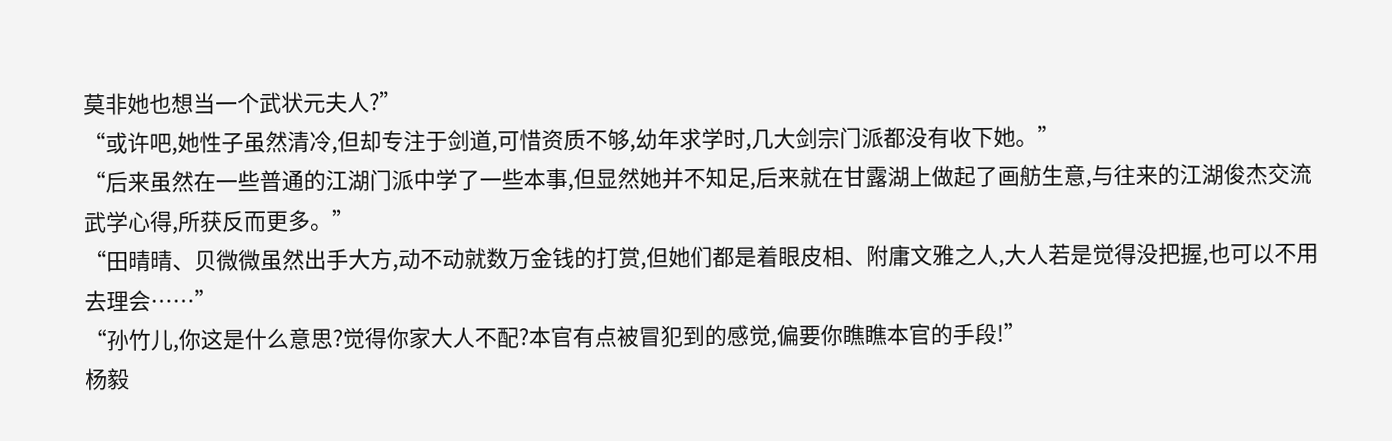莫非她也想当一个武状元夫人?”
“或许吧,她性子虽然清冷,但却专注于剑道,可惜资质不够,幼年求学时,几大剑宗门派都没有收下她。”
“后来虽然在一些普通的江湖门派中学了一些本事,但显然她并不知足,后来就在甘露湖上做起了画舫生意,与往来的江湖俊杰交流武学心得,所获反而更多。”
“田晴晴、贝微微虽然出手大方,动不动就数万金钱的打赏,但她们都是着眼皮相、附庸文雅之人,大人若是觉得没把握,也可以不用去理会……”
“孙竹儿,你这是什么意思?觉得你家大人不配?本官有点被冒犯到的感觉,偏要你瞧瞧本官的手段!”
杨毅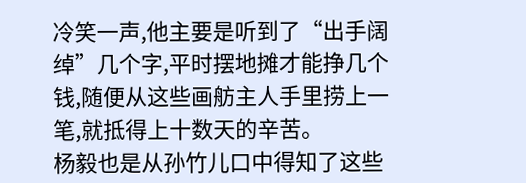冷笑一声,他主要是听到了“出手阔绰”几个字,平时摆地摊才能挣几个钱,随便从这些画舫主人手里捞上一笔,就抵得上十数天的辛苦。
杨毅也是从孙竹儿口中得知了这些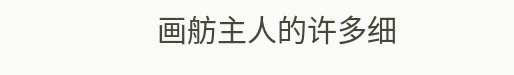画舫主人的许多细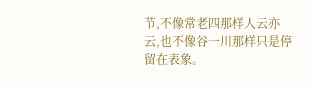节,不像常老四那样人云亦云,也不像谷一川那样只是停留在表象。